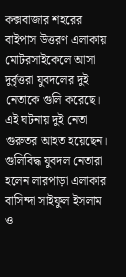কক্সবাজার শহরের বাইপাস উত্তরণ এলাকায় মোটরসাইকেলে আসা দুর্বৃত্তরা যুবদলের দুই নেতাকে গুলি করেছে। এই ঘটনায় দুই নেতা গুরুতর আহত হয়েছেন।
গুলিবিদ্ধ যুবদল নেতারা হলেন লারপাড়া এলাকার বাসিন্দা সাইফুল ইসলাম ও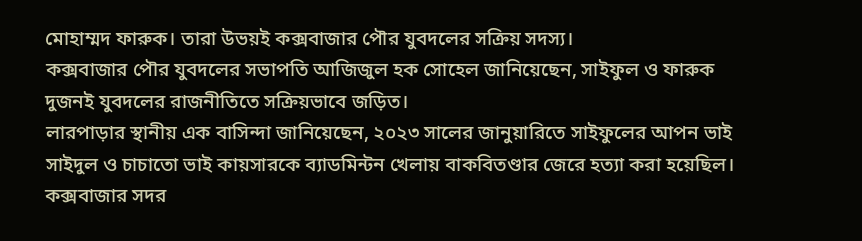মোহাম্মদ ফারুক। তারা উভয়ই কক্সবাজার পৌর যুবদলের সক্রিয় সদস্য।
কক্সবাজার পৌর যুবদলের সভাপতি আজিজুল হক সোহেল জানিয়েছেন, সাইফুল ও ফারুক দুজনই যুবদলের রাজনীতিতে সক্রিয়ভাবে জড়িত।
লারপাড়ার স্থানীয় এক বাসিন্দা জানিয়েছেন, ২০২৩ সালের জানুয়ারিতে সাইফুলের আপন ভাই সাইদুল ও চাচাতো ভাই কায়সারকে ব্যাডমিন্টন খেলায় বাকবিতণ্ডার জেরে হত্যা করা হয়েছিল।
কক্সবাজার সদর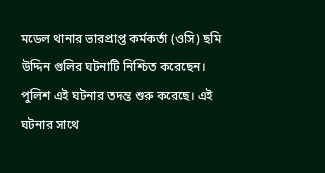মডেল থানার ভারপ্রাপ্ত কর্মকর্তা (ওসি) ছমি উদ্দিন গুলির ঘটনাটি নিশ্চিত করেছেন।
পুলিশ এই ঘটনার তদন্ত শুরু করেছে। এই ঘটনার সাথে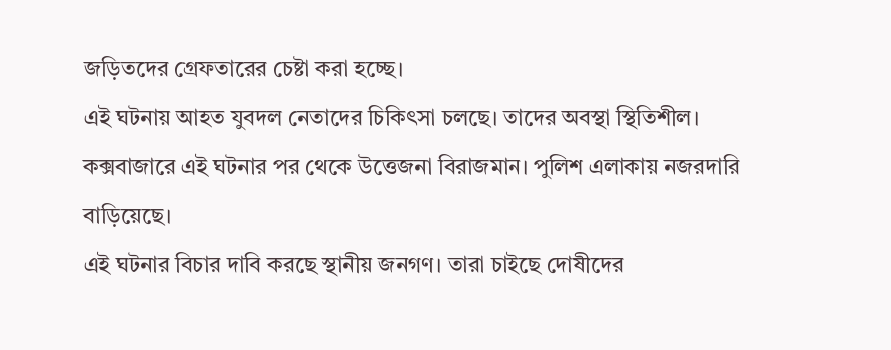জড়িতদের গ্রেফতারের চেষ্টা করা হচ্ছে।
এই ঘটনায় আহত যুবদল নেতাদের চিকিৎসা চলছে। তাদের অবস্থা স্থিতিশীল।
কক্সবাজারে এই ঘটনার পর থেকে উত্তেজনা বিরাজমান। পুলিশ এলাকায় নজরদারি বাড়িয়েছে।
এই ঘটনার বিচার দাবি করছে স্থানীয় জনগণ। তারা চাইছে দোষীদের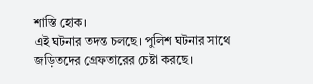শাস্তি হোক।
এই ঘটনার তদন্ত চলছে। পুলিশ ঘটনার সাথে জড়িতদের গ্রেফতারের চেষ্টা করছে।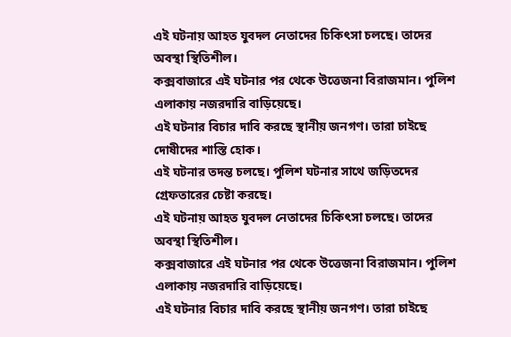এই ঘটনায় আহত যুবদল নেতাদের চিকিৎসা চলছে। তাদের অবস্থা স্থিতিশীল।
কক্সবাজারে এই ঘটনার পর থেকে উত্তেজনা বিরাজমান। পুলিশ এলাকায় নজরদারি বাড়িয়েছে।
এই ঘটনার বিচার দাবি করছে স্থানীয় জনগণ। তারা চাইছে দোষীদের শাস্তি হোক।
এই ঘটনার তদন্ত চলছে। পুলিশ ঘটনার সাথে জড়িতদের গ্রেফতারের চেষ্টা করছে।
এই ঘটনায় আহত যুবদল নেতাদের চিকিৎসা চলছে। তাদের অবস্থা স্থিতিশীল।
কক্সবাজারে এই ঘটনার পর থেকে উত্তেজনা বিরাজমান। পুলিশ এলাকায় নজরদারি বাড়িয়েছে।
এই ঘটনার বিচার দাবি করছে স্থানীয় জনগণ। তারা চাইছে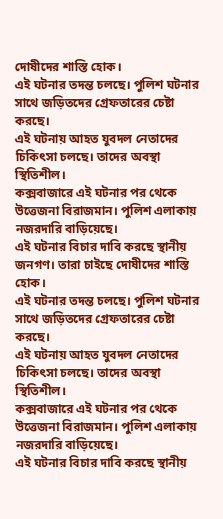দোষীদের শাস্তি হোক।
এই ঘটনার তদন্ত চলছে। পুলিশ ঘটনার সাথে জড়িতদের গ্রেফতারের চেষ্টা করছে।
এই ঘটনায় আহত যুবদল নেতাদের চিকিৎসা চলছে। তাদের অবস্থা স্থিতিশীল।
কক্সবাজারে এই ঘটনার পর থেকে উত্তেজনা বিরাজমান। পুলিশ এলাকায় নজরদারি বাড়িয়েছে।
এই ঘটনার বিচার দাবি করছে স্থানীয় জনগণ। তারা চাইছে দোষীদের শাস্তি হোক।
এই ঘটনার তদন্ত চলছে। পুলিশ ঘটনার সাথে জড়িতদের গ্রেফতারের চেষ্টা করছে।
এই ঘটনায় আহত যুবদল নেতাদের চিকিৎসা চলছে। তাদের অবস্থা স্থিতিশীল।
কক্সবাজারে এই ঘটনার পর থেকে উত্তেজনা বিরাজমান। পুলিশ এলাকায় নজরদারি বাড়িয়েছে।
এই ঘটনার বিচার দাবি করছে স্থানীয়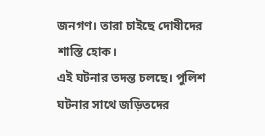জনগণ। তারা চাইছে দোষীদের শাস্তি হোক।
এই ঘটনার তদন্ত চলছে। পুলিশ ঘটনার সাথে জড়িতদের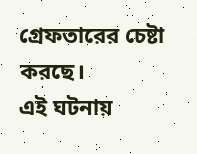গ্রেফতারের চেষ্টা করছে।
এই ঘটনায়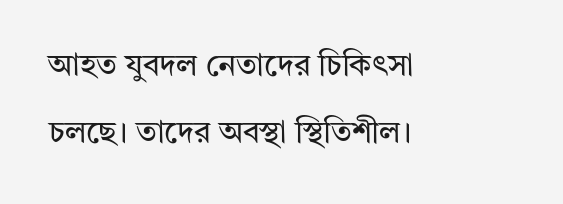আহত যুবদল নেতাদের চিকিৎসা চলছে। তাদের অবস্থা স্থিতিশীল।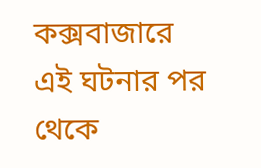কক্সবাজারে এই ঘটনার পর থেকে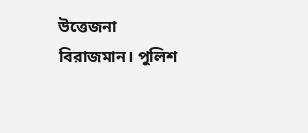উত্তেজনা বিরাজমান। পুলিশ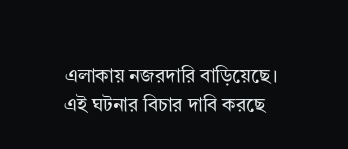এলাকায় নজরদারি বাড়িয়েছে।
এই ঘটনার বিচার দাবি করছে